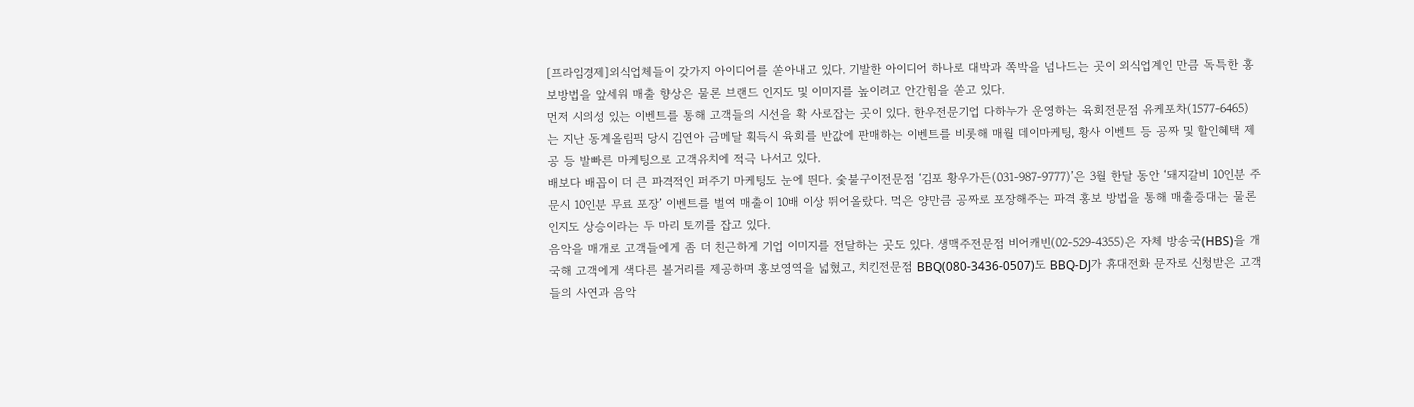[프라임경제]외식업체들이 갖가지 아이디어를 쏟아내고 있다. 기발한 아이디어 하나로 대박과 쪽박을 넘나드는 곳이 외식업계인 만큼 독특한 홍보방법을 앞세워 매출 향상은 물론 브랜드 인지도 및 이미지를 높이려고 안간힘을 쏟고 있다.
먼저 시의성 있는 이벤트를 통해 고객들의 시선을 확 사로잡는 곳이 있다. 한우전문기업 다하누가 운영하는 육회전문점 유케포차(1577-6465)는 지난 동계올림픽 당시 김연아 금메달 획득시 육회를 반값에 판매하는 이벤트를 비롯해 매월 데이마케팅, 황사 이벤트 등 공짜 및 할인혜택 제공 등 발빠른 마케팅으로 고객유치에 적극 나서고 있다.
배보다 배꼽이 더 큰 파격적인 퍼주기 마케팅도 눈에 띈다. 숯불구이전문점 ‘김포 황우가든(031-987-9777)’은 3월 한달 동안 ‘돼지갈비 10인분 주문시 10인분 무료 포장’ 이벤트를 벌여 매출이 10배 이상 뛰어올랐다. 먹은 양만큼 공짜로 포장해주는 파격 홍보 방법을 통해 매출증대는 물론 인지도 상승이라는 두 마리 토끼를 잡고 있다.
음악을 매개로 고객들에게 좀 더 친근하게 기업 이미지를 전달하는 곳도 있다. 생맥주전문점 비어캐빈(02-529-4355)은 자체 방송국(HBS)을 개국해 고객에게 색다른 볼거리를 제공하며 홍보영역을 넓혔고, 치킨전문점 BBQ(080-3436-0507)도 BBQ-DJ가 휴대전화 문자로 신청받은 고객들의 사연과 음악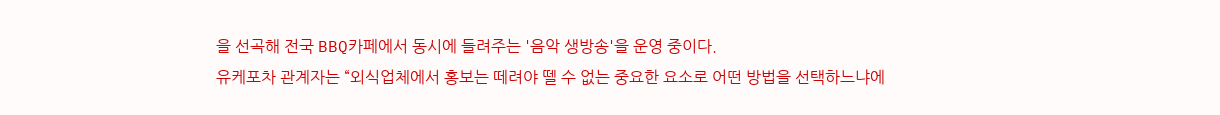을 선곡해 전국 BBQ카페에서 동시에 들려주는 '음악 생방송'을 운영 중이다.
유케포차 관계자는 “외식업체에서 홍보는 떼려야 뗄 수 없는 중요한 요소로 어떤 방법을 선택하느냐에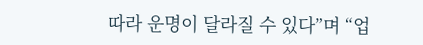따라 운명이 달라질 수 있다”며 “업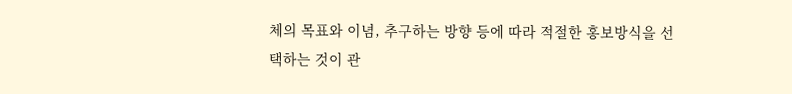체의 목표와 이념, 추구하는 방향 등에 따라 적절한 홍보방식을 선택하는 것이 관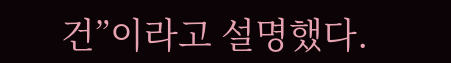건”이라고 설명했다.